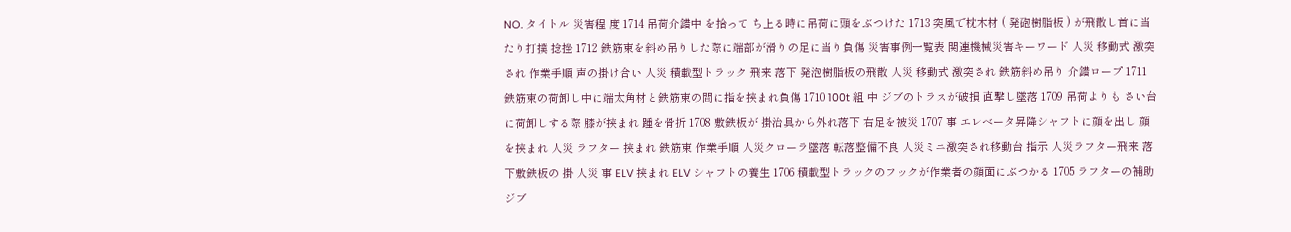NO. タイトル 災害程 度 1714 吊荷介錯中 を拾って ち上る時に吊荷に頭をぶつけた 1713 突風で枕木材 ( 発砲樹脂板 ) が飛散し首に当たり打撲 捻挫 1712 鉄筋束を斜め吊りした際に端部が滑りの足に当り負傷 災害事例一覧表 関連機械災害キーワード 人災 移動式 激突され 作業手順 声の掛け合い 人災 積載型トラック 飛来 落下 発泡樹脂板の飛散 人災 移動式 激突され 鉄筋斜め吊り 介錯ロープ 1711 鉄筋束の荷卸し中に端太角材と鉄筋束の間に指を挟まれ負傷 1710 100t 組 中 ジブのトラスが破損 直撃し墜落 1709 吊荷よりも さい台 に荷卸しする際 膝が挟まれ 踵を骨折 1708 敷鉄板が 掛治具から外れ落下 右足を被災 1707 事 エレベータ昇降シャフトに顔を出し 顔を挟まれ 人災 ラフター 挟まれ 鉄筋束 作業手順 人災クローラ墜落 転落整備不良 人災ミニ激突され移動台 指示 人災ラフター飛来 落下敷鉄板の 掛 人災 事 ELV 挟まれ ELV シャフトの養生 1706 積載型トラックのフックが作業者の顔面にぶつかる 1705 ラフターの補助ジブ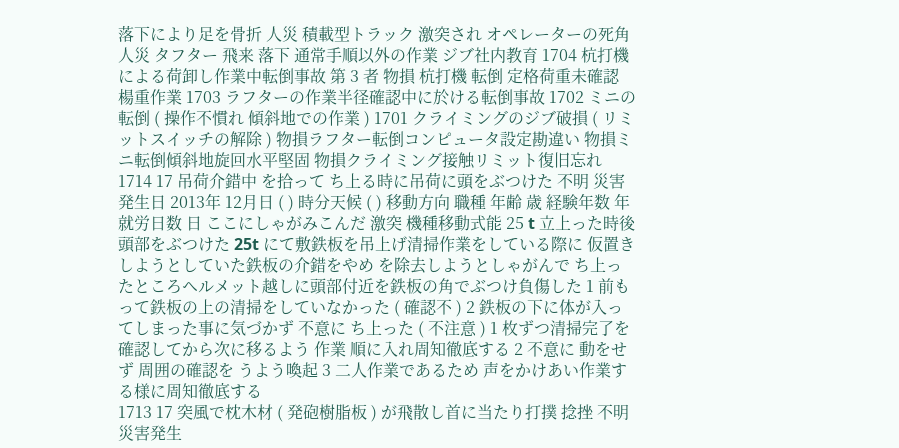落下により足を骨折 人災 積載型トラック 激突され オペレーターの死角 人災 タフター 飛来 落下 通常手順以外の作業 ジブ社内教育 1704 杭打機による荷卸し作業中転倒事故 第 3 者 物損 杭打機 転倒 定格荷重未確認 楊重作業 1703 ラフターの作業半径確認中に於ける転倒事故 1702 ミニの転倒 ( 操作不慣れ 傾斜地での作業 ) 1701 クライミングのジブ破損 ( リミットスイッチの解除 ) 物損ラフター転倒コンピュータ設定勘違い 物損ミニ転倒傾斜地旋回水平堅固 物損クライミング接触リミット復旧忘れ
1714 17 吊荷介錯中 を拾って ち上る時に吊荷に頭をぶつけた 不明 災害発生日 2013年 12月日 ( ) 時分天候 ( ) 移動方向 職種 年齢 歳 経験年数 年 就労日数 日 ここにしゃがみこんだ 激突 機種移動式能 25 t 立上った時後頭部をぶつけた 25t にて敷鉄板を吊上げ清掃作業をしている際に 仮置きしようとしていた鉄板の介錯をやめ を除去しようとしゃがんで ち上ったところヘルメット越しに頭部付近を鉄板の角でぶつけ負傷した 1 前もって鉄板の上の清掃をしていなかった ( 確認不 ) 2 鉄板の下に体が入ってしまった事に気づかず 不意に ち上った ( 不注意 ) 1 枚ずつ清掃完了を確認してから次に移るよう 作業 順に入れ周知徹底する 2 不意に 動をせず 周囲の確認を うよう喚起 3 二人作業であるため 声をかけあい作業する様に周知徹底する
1713 17 突風で枕木材 ( 発砲樹脂板 ) が飛散し首に当たり打撲 捻挫 不明 災害発生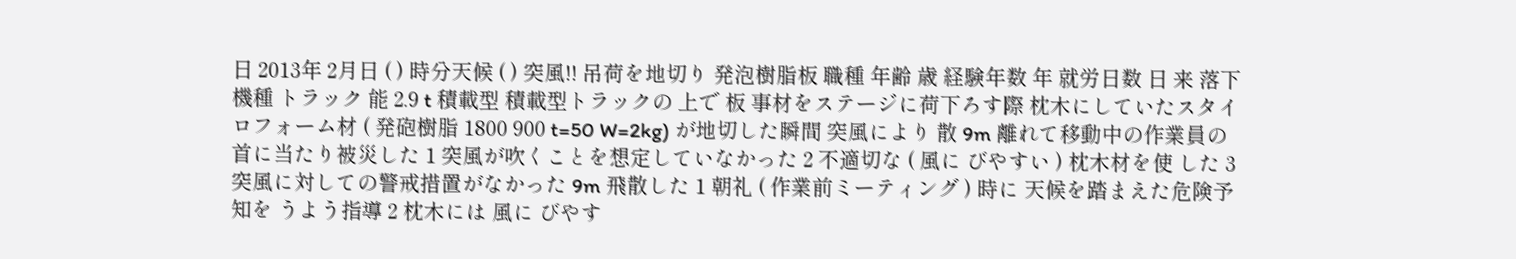日 2013年 2月日 ( ) 時分天候 ( ) 突風!! 吊荷を地切り 発泡樹脂板 職種 年齢 歳 経験年数 年 就労日数 日 来 落下 機種 トラック 能 2.9 t 積載型 積載型トラックの 上で 板 事材をステージに荷下ろす際 枕木にしていたスタイロフォーム材 ( 発砲樹脂 1800 900 t=50 W=2kg) が地切した瞬間 突風により 散 9m 離れて移動中の作業員の首に当たり被災した 1 突風が吹くことを想定していなかった 2 不適切な ( 風に びやすい ) 枕木材を使 した 3 突風に対しての警戒措置がなかった 9m 飛散した 1 朝礼 ( 作業前ミーティング ) 時に 天候を踏まえた危険予知を うよう指導 2 枕木には 風に びやす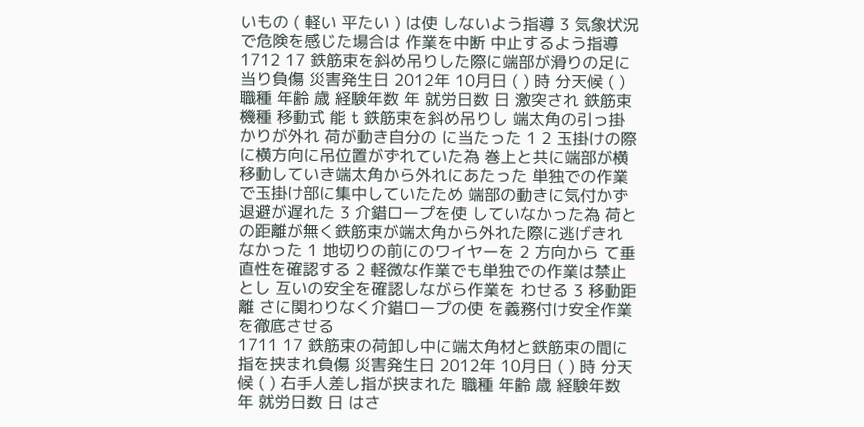いもの ( 軽い 平たい ) は使 しないよう指導 3 気象状況で危険を感じた場合は 作業を中断 中止するよう指導
1712 17 鉄筋束を斜め吊りした際に端部が滑りの足に当り負傷 災害発生日 2012年 10月日 ( ) 時 分天候 ( ) 職種 年齢 歳 経験年数 年 就労日数 日 激突され 鉄筋束 機種 移動式 能 t 鉄筋束を斜め吊りし 端太角の引っ掛かりが外れ 荷が動き自分の に当たった 1 2 玉掛けの際に横方向に吊位置がずれていた為 巻上と共に端部が横移動していき端太角から外れにあたった 単独での作業で玉掛け部に集中していたため 端部の動きに気付かず退避が遅れた 3 介錯ロープを使 していなかった為 荷との距離が無く鉄筋束が端太角から外れた際に逃げきれなかった 1 地切りの前にのワイヤーを 2 方向から て垂直性を確認する 2 軽微な作業でも単独での作業は禁止とし 互いの安全を確認しながら作業を わせる 3 移動距離 さに関わりなく介錯ロープの使 を義務付け安全作業を徹底させる
1711 17 鉄筋束の荷卸し中に端太角材と鉄筋束の間に指を挟まれ負傷 災害発生日 2012年 10月日 ( ) 時 分天候 ( ) 右手人差し指が挟まれた 職種 年齢 歳 経験年数 年 就労日数 日 はさ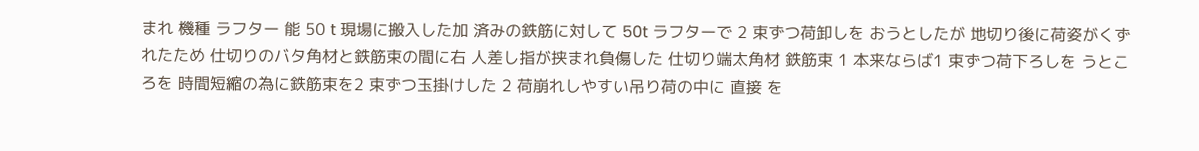まれ 機種 ラフター 能 50 t 現場に搬入した加 済みの鉄筋に対して 50t ラフターで 2 束ずつ荷卸しを おうとしたが 地切り後に荷姿がくずれたため 仕切りのバタ角材と鉄筋束の間に右 人差し指が挟まれ負傷した 仕切り端太角材 鉄筋束 1 本来ならば1 束ずつ荷下ろしを うところを 時間短縮の為に鉄筋束を2 束ずつ玉掛けした 2 荷崩れしやすい吊り荷の中に 直接 を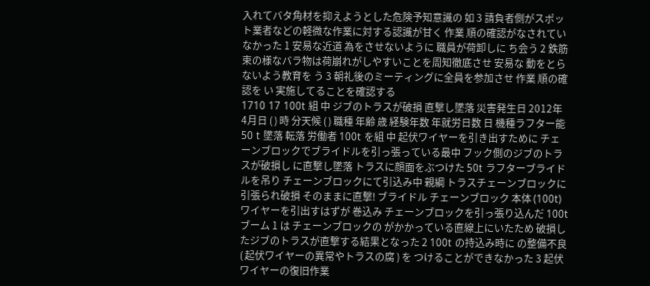入れてバタ角材を抑えようとした危険予知意識の 如 3 請負者側がスポット業者などの軽微な作業に対する認識が甘く 作業 順の確認がなされていなかった 1 安易な近道 為をさせないように 職員が荷卸しに ち会う 2 鉄筋束の様なバラ物は荷崩れがしやすいことを周知徹底させ 安易な 動をとらないよう教育を う 3 朝礼後のミーティングに全員を参加させ 作業 順の確認を い 実施してることを確認する
1710 17 100t 組 中 ジブのトラスが破損 直撃し墜落 災害発生日 2012年 4月日 ( ) 時 分天候 ( ) 職種 年齢 歳 経験年数 年就労日数 日 機種ラフター能 50 t 墜落 転落 労働者 100t を組 中 起伏ワイヤーを引き出すために チェーンブロックでブライドルを引っ張っている最中 フック側のジブのトラスが破損し に直撃し墜落 トラスに顔面をぶつけた 50t ラフターブライドルを吊り チェーンブロックにて引込み中 親綱 トラスチェーンブロックに引張られ破損 そのままに直撃! ブライドル チェーンブロック 本体 (100t) ワイヤーを引出すはずが 巻込み チェーンブロックを引っ張り込んだ 100t ブーム 1 は チェーンブロックの がかかっている直線上にいたため 破損したジブのトラスが直撃する結果となった 2 100t の持込み時に の整備不良 ( 起伏ワイヤーの異常やトラスの腐 ) を つけることができなかった 3 起伏ワイヤーの復旧作業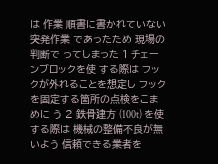は 作業 順書に書かれていない 突発作業 であったため 現場の判断で ってしまった 1 チェーンブロックを使 する際は フックが外れることを想定し フックを固定する箇所の点検をこまめに う 2 鉄骨建方 (100t) を使 する際は 機械の整備不良が無いよう 信頼できる業者を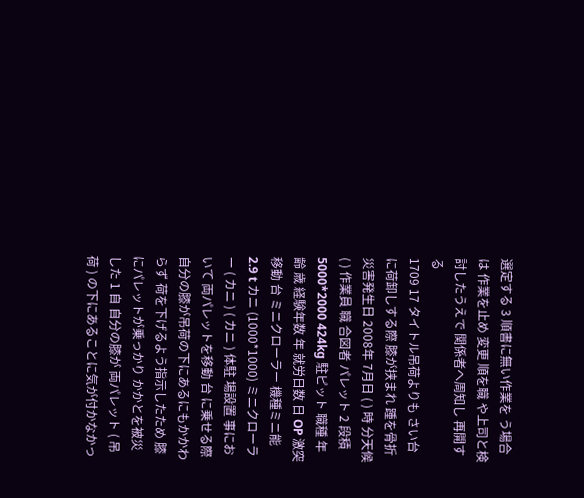選定する 3 順書に無い作業を う場合は 作業を止め 変更 順を職 や上司と検討したうえで 関係者へ周知し 再開する
1709 17 タイトル吊荷よりも さい台 に荷卸しする際 膝が挟まれ 踵を骨折 災害発生日 2008年 7月日 ( ) 時 分天候 ( ) 作業員 職 合図者 パレット 2 段積 5000*2000 424kg 駐ピット 職種 年齢 歳 経験年数 年 就労日数 日 OP 激突 移動 台 ミニクローラー 機種ミニ能 2.9 t カニ (1000*1000) ミニクローラー ( カニ ) ( カニ ) 体駐 場設置 事において 両パレットを移動 台 に乗せる際 自分の膝が吊荷の下にあるにもかかわらず 荷を下げるよう指示したため 膝にパレットが乗っかり かかとを被災した 1 自 自分の膝が 両パレット ( 吊荷 ) の下にあることに気が付かなかっ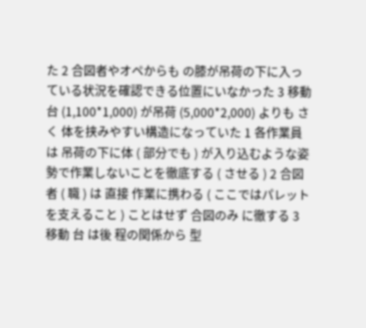た 2 合図者やオペからも の膝が吊荷の下に入っている状況を確認できる位置にいなかった 3 移動 台 (1,100*1,000) が吊荷 (5,000*2,000) よりも さく 体を挟みやすい構造になっていた 1 各作業員は 吊荷の下に体 ( 部分でも ) が入り込むような姿勢で作業しないことを徹底する ( させる ) 2 合図者 ( 職 ) は 直接 作業に携わる ( ここではパレットを支えること ) ことはせず 合図のみ に徹する 3 移動 台 は後 程の関係から 型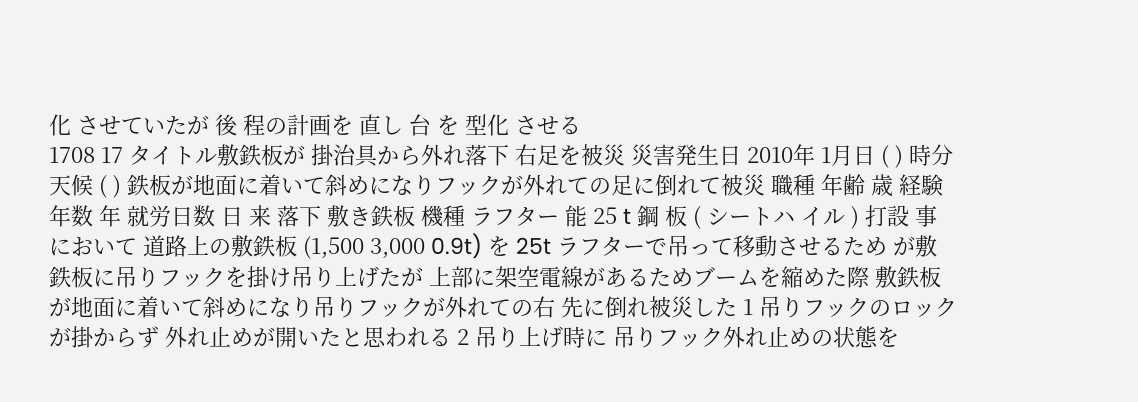化 させていたが 後 程の計画を 直し 台 を 型化 させる
1708 17 タイトル敷鉄板が 掛治具から外れ落下 右足を被災 災害発生日 2010年 1月日 ( ) 時分天候 ( ) 鉄板が地面に着いて斜めになりフックが外れての足に倒れて被災 職種 年齢 歳 経験年数 年 就労日数 日 来 落下 敷き鉄板 機種 ラフター 能 25 t 鋼 板 ( シートハ イル ) 打設 事において 道路上の敷鉄板 (1,500 3,000 0.9t) を 25t ラフターで吊って移動させるため が敷鉄板に吊りフックを掛け吊り上げたが 上部に架空電線があるためブームを縮めた際 敷鉄板が地面に着いて斜めになり吊りフックが外れての右 先に倒れ被災した 1 吊りフックのロックが掛からず 外れ止めが開いたと思われる 2 吊り上げ時に 吊りフック外れ止めの状態を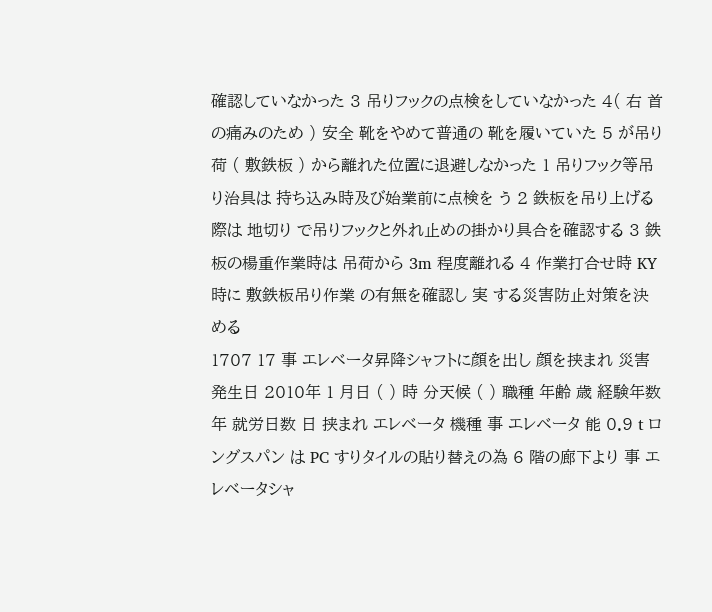確認していなかった 3 吊りフックの点検をしていなかった 4( 右 首の痛みのため ) 安全 靴をやめて普通の 靴を履いていた 5 が吊り荷 ( 敷鉄板 ) から離れた位置に退避しなかった 1 吊りフック等吊り治具は 持ち込み時及び始業前に点検を う 2 鉄板を吊り上げる際は 地切り で吊りフックと外れ止めの掛かり具合を確認する 3 鉄板の楊重作業時は 吊荷から 3m 程度離れる 4 作業打合せ時 KY 時に 敷鉄板吊り作業 の有無を確認し 実 する災害防止対策を決める
1707 17 事 エレベータ昇降シャフトに顔を出し 顔を挟まれ 災害発生日 2010年 1 月日 ( ) 時 分天候 ( ) 職種 年齢 歳 経験年数 年 就労日数 日 挟まれ エレベータ 機種 事 エレベータ 能 0.9 t ロングスパン は PC すりタイルの貼り替えの為 6 階の廊下より 事 エレベータシャ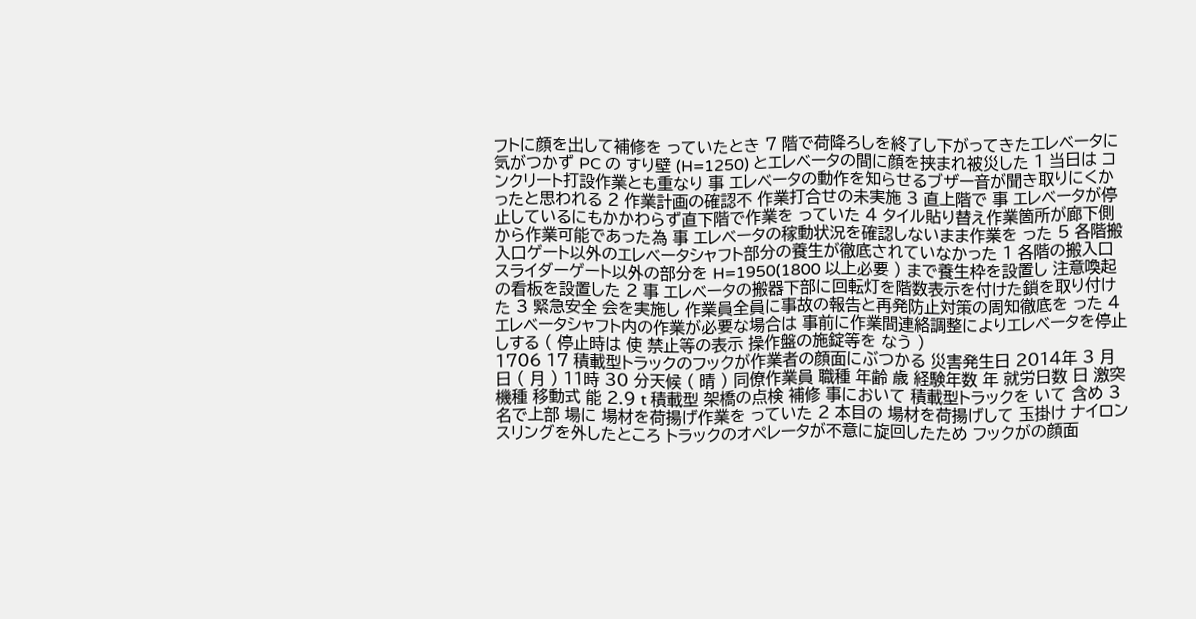フトに顔を出して補修を っていたとき 7 階で荷降ろしを終了し下がってきたエレベータに気がつかず PC の すり壁 (H=1250) とエレベータの間に顔を挟まれ被災した 1 当日は コンクリート打設作業とも重なり 事 エレベータの動作を知らせるブザー音が聞き取りにくかったと思われる 2 作業計画の確認不 作業打合せの未実施 3 直上階で 事 エレベータが停止しているにもかかわらず直下階で作業を っていた 4 タイル貼り替え作業箇所が廊下側から作業可能であった為 事 エレベータの稼動状況を確認しないまま作業を った 5 各階搬入口ゲート以外のエレベータシャフト部分の養生が徹底されていなかった 1 各階の搬入口スライダーゲート以外の部分を H=1950(1800 以上必要 ) まで養生枠を設置し 注意喚起の看板を設置した 2 事 エレベータの搬器下部に回転灯を階数表示を付けた鎖を取り付けた 3 緊急安全 会を実施し 作業員全員に事故の報告と再発防止対策の周知徹底を った 4 エレベータシャフト内の作業が必要な場合は 事前に作業間連絡調整によりエレベータを停止しする ( 停止時は 使 禁止等の表示 操作盤の施錠等を なう )
1706 17 積載型トラックのフックが作業者の顔面にぶつかる 災害発生日 2014年 3 月日 ( 月 ) 11時 30 分天候 ( 晴 ) 同僚作業員 職種 年齢 歳 経験年数 年 就労日数 日 激突 機種 移動式 能 2.9 t 積載型 架橋の点検 補修 事において 積載型トラックを いて 含め 3 名で上部 場に 場材を荷揚げ作業を っていた 2 本目の 場材を荷揚げして 玉掛け ナイロンスリングを外したところ トラックのオペレータが不意に旋回したため フックがの顔面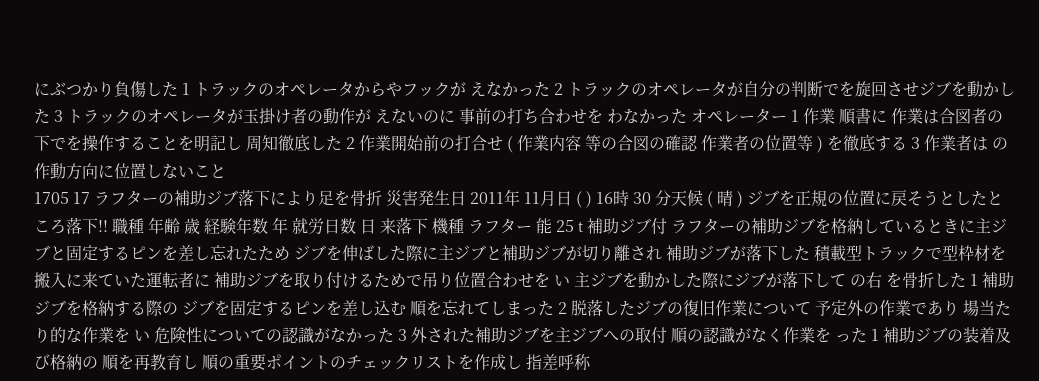にぶつかり負傷した 1 トラックのオペレータからやフックが えなかった 2 トラックのオペレータが自分の判断でを旋回させジブを動かした 3 トラックのオペレータが玉掛け者の動作が えないのに 事前の打ち合わせを わなかった オペレーター 1 作業 順書に 作業は合図者の下でを操作することを明記し 周知徹底した 2 作業開始前の打合せ ( 作業内容 等の合図の確認 作業者の位置等 ) を徹底する 3 作業者は の作動方向に位置しないこと
1705 17 ラフターの補助ジブ落下により足を骨折 災害発生日 2011年 11月日 ( ) 16時 30 分天候 ( 晴 ) ジブを正規の位置に戻そうとしたところ落下!! 職種 年齢 歳 経験年数 年 就労日数 日 来落下 機種 ラフター 能 25 t 補助ジブ付 ラフターの補助ジブを格納しているときに主ジブと固定するピンを差し忘れたため ジブを伸ばした際に主ジブと補助ジブが切り離され 補助ジブが落下した 積載型トラックで型枠材を搬入に来ていた運転者に 補助ジブを取り付けるためで吊り位置合わせを い 主ジブを動かした際にジブが落下して の右 を骨折した 1 補助ジブを格納する際の ジブを固定するピンを差し込む 順を忘れてしまった 2 脱落したジブの復旧作業について 予定外の作業であり 場当たり的な作業を い 危険性についての認識がなかった 3 外された補助ジブを主ジブへの取付 順の認識がなく作業を った 1 補助ジブの装着及び格納の 順を再教育し 順の重要ポイントのチェックリストを作成し 指差呼称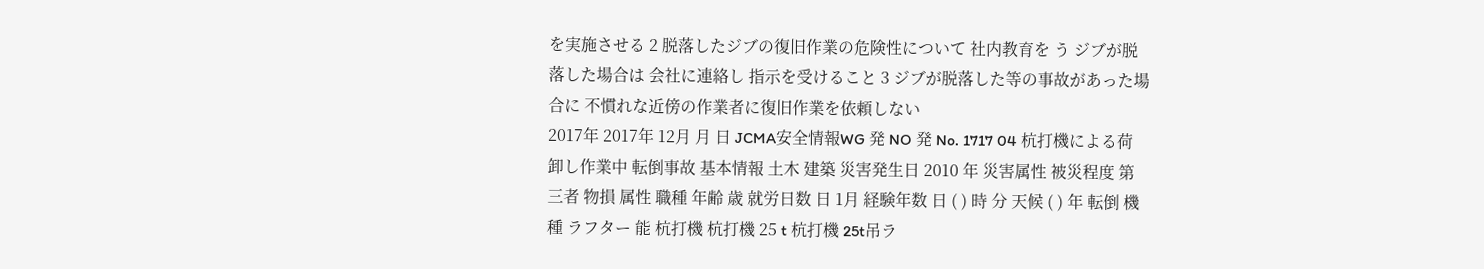を実施させる 2 脱落したジブの復旧作業の危険性について 社内教育を う ジブが脱落した場合は 会社に連絡し 指示を受けること 3 ジブが脱落した等の事故があった場合に 不慣れな近傍の作業者に復旧作業を依頼しない
2017年 2017年 12月 月 日 JCMA安全情報WG 発 NO 発 No. 1717 04 杭打機による荷卸し作業中 転倒事故 基本情報 土木 建築 災害発生日 2010 年 災害属性 被災程度 第三者 物損 属性 職種 年齢 歳 就労日数 日 1月 経験年数 日 ( ) 時 分 天候 ( ) 年 転倒 機種 ラフター 能 杭打機 杭打機 25 t 杭打機 25t吊ラ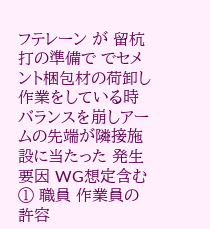フテレーン が 留杭打の準備で でセメント梱包材の荷卸し作業をしている時 バランスを崩しアー ムの先端が隣接施設に当たった 発生要因 WG想定含む ① 職員 作業員の許容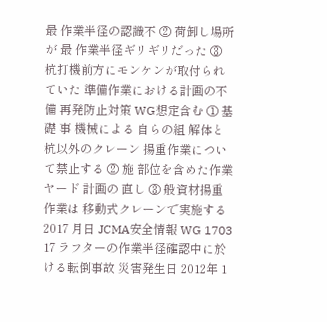最 作業半径の認識不 ② 荷卸し場所が 最 作業半径ギリギリだった ③ 杭打機前方にモンケンが取付られていた 準備作業における計画の不備 再発防止対策 WG想定含む ① 基礎 事 機械による 自らの組 解体と杭以外のクレーン 揚重作業について禁止する ② 施 部位を含めた作業ヤード 計画の 直し ③ 般資材揚重作業は 移動式クレーンで実施する
2017 月日 JCMA安全情報 WG 1703 17 ラフターの作業半径確認中に於ける転倒事故 災害発生日 2012年 1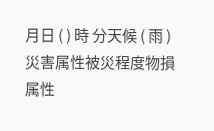月日 ( ) 時 分天候 ( 雨 ) 災害属性被災程度物損属性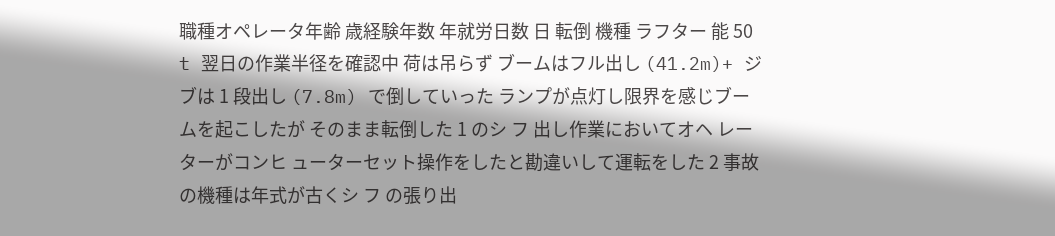職種オペレータ年齢 歳経験年数 年就労日数 日 転倒 機種 ラフター 能 50 t 翌日の作業半径を確認中 荷は吊らず ブームはフル出し (41.2m)+ ジブは 1 段出し (7.8m) で倒していった ランプが点灯し限界を感じブームを起こしたが そのまま転倒した 1 のシ フ 出し作業においてオヘ レーターがコンヒ ューターセット操作をしたと勘違いして運転をした 2 事故の機種は年式が古くシ フ の張り出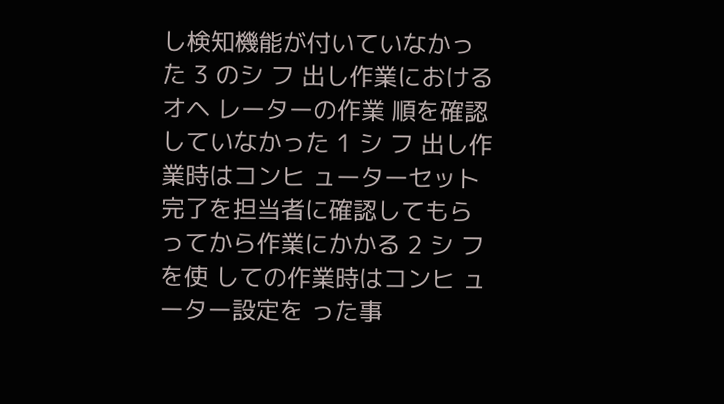し検知機能が付いていなかった 3 のシ フ 出し作業におけるオヘ レーターの作業 順を確認していなかった 1 シ フ 出し作業時はコンヒ ューターセット完了を担当者に確認してもらってから作業にかかる 2 シ フ を使 しての作業時はコンヒ ューター設定を った事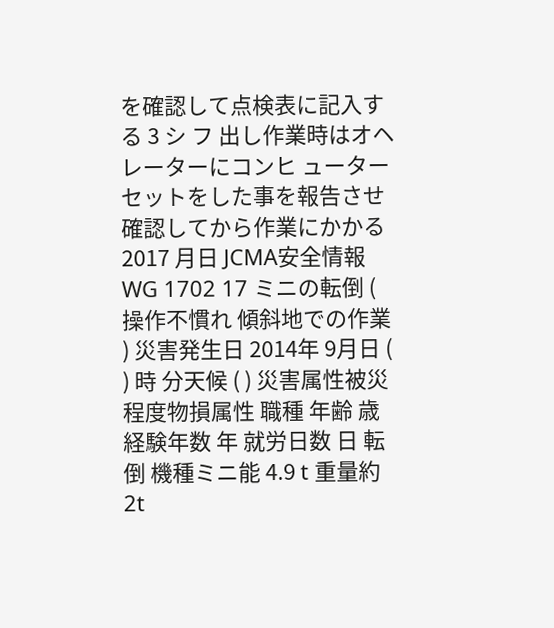を確認して点検表に記入する 3 シ フ 出し作業時はオヘ レーターにコンヒ ューターセットをした事を報告させ確認してから作業にかかる
2017 月日 JCMA安全情報 WG 1702 17 ミニの転倒 ( 操作不慣れ 傾斜地での作業 ) 災害発生日 2014年 9月日 ( ) 時 分天候 ( ) 災害属性被災程度物損属性 職種 年齢 歳 経験年数 年 就労日数 日 転倒 機種ミニ能 4.9 t 重量約 2t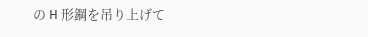の H 形鋼を吊り上げて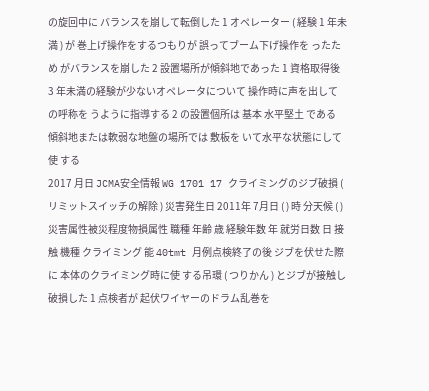の旋回中に バランスを崩して転倒した 1 オペレーター ( 経験 1 年未満 ) が 巻上げ操作をするつもりが 誤ってブーム下げ操作を ったため がバランスを崩した 2 設置場所が傾斜地であった 1 資格取得後 3 年未満の経験が少ないオペレータについて 操作時に声を出しての呼称を うように指導する 2 の設置個所は 基本 水平堅土 である 傾斜地または軟弱な地盤の場所では 敷板を いて水平な状態にして使 する
2017 月日 JCMA安全情報 WG 1701 17 クライミングのジブ破損 ( リミットスイッチの解除 ) 災害発生日 2011年 7月日 ( ) 時 分天候 ( ) 災害属性被災程度物損属性 職種 年齢 歳 経験年数 年 就労日数 日 接触 機種 クライミング 能 40tmt 月例点検終了の後 ジブを伏せた際に 本体のクライミング時に使 する吊環 ( つりかん ) とジブが接触し破損した 1 点検者が 起伏ワイヤーのドラム乱巻を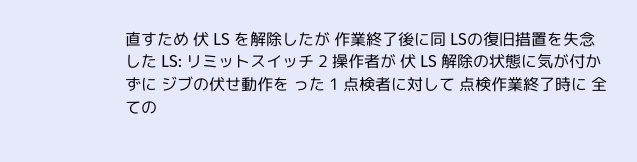直すため 伏 LS を解除したが 作業終了後に同 LSの復旧措置を失念した LS: リミットスイッチ 2 操作者が 伏 LS 解除の状態に気が付かずに ジブの伏せ動作を った 1 点検者に対して 点検作業終了時に 全ての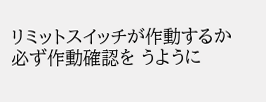リミットスイッチが作動するか 必ず作動確認を うように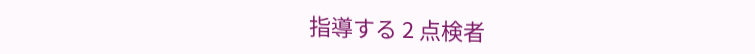指導する 2 点検者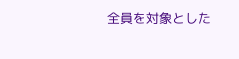全員を対象とした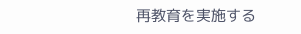再教育を実施する